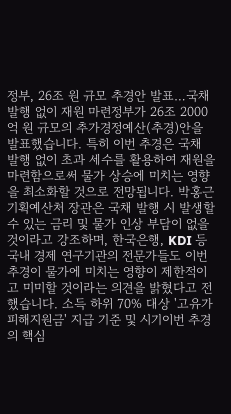정부, 26조 원 규모 추경안 발표…국채 발행 없이 재원 마련정부가 26조 2000억 원 규모의 추가경정예산(추경)안을 발표했습니다. 특히 이번 추경은 국채 발행 없이 초과 세수를 활용하여 재원을 마련함으로써 물가 상승에 미치는 영향을 최소화할 것으로 전망됩니다. 박홍근 기획예산처 장관은 국채 발행 시 발생할 수 있는 금리 및 물가 인상 부담이 없을 것이라고 강조하며, 한국은행, KDI 등 국내 경제 연구기관의 전문가들도 이번 추경이 물가에 미치는 영향이 제한적이고 미미할 것이라는 의견을 밝혔다고 전했습니다. 소득 하위 70% 대상 '고유가 피해지원금' 지급 기준 및 시기이번 추경의 핵심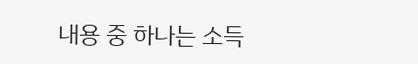내용 중 하나는 소득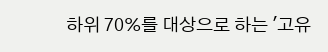하위 70%를 대상으로 하는 '고유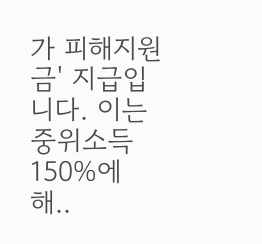가 피해지원금' 지급입니다. 이는 중위소득 150%에 해..